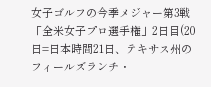女子ゴルフの今季メジャー第3戦「全米女子プロ選手権」2日目(20日=日本時間21日、テキサス州のフィールズランチ・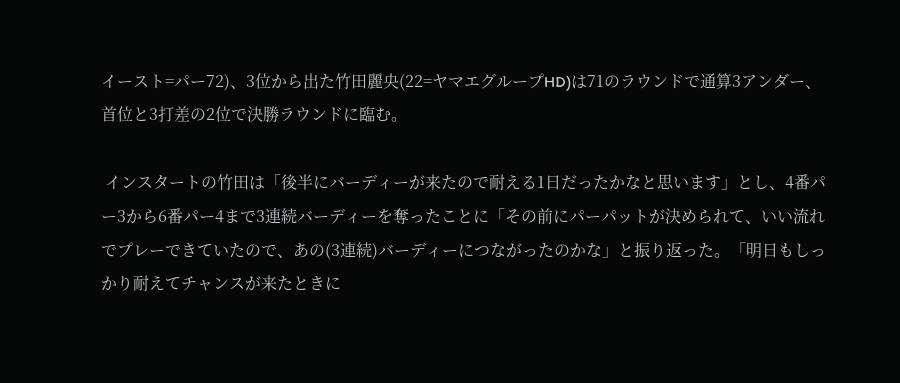イースト=パー72)、3位から出た竹田麗央(22=ヤマエグループHD)は71のラウンドで通算3アンダー、首位と3打差の2位で決勝ラウンドに臨む。

 インスタートの竹田は「後半にバーディーが来たので耐える1日だったかなと思います」とし、4番パー3から6番パー4まで3連続バーディーを奪ったことに「その前にパーパットが決められて、いい流れでプレーできていたので、あの(3連続)バーディーにつながったのかな」と振り返った。「明日もしっかり耐えてチャンスが来たときに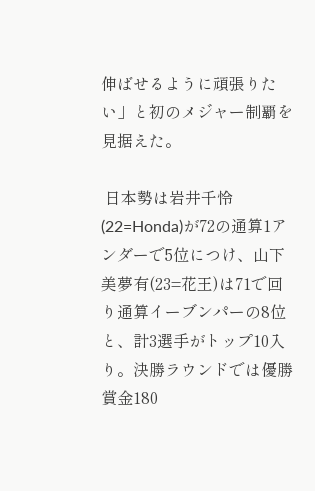伸ばせるように頑張りたい」と初のメジャー制覇を見据えた。

 日本勢は岩井千怜(22=Honda)が72の通算1アンダーで5位につけ、山下美夢有(23=花王)は71で回り通算イーブンパーの8位と、計3選手がトップ10入り。決勝ラウンドでは優勝賞金180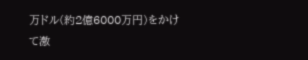万ドル(約2億6000万円)をかけて激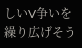しいV争いを繰り広げそう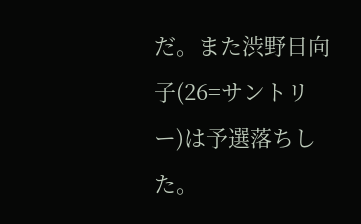だ。また渋野日向子(26=サントリー)は予選落ちした。